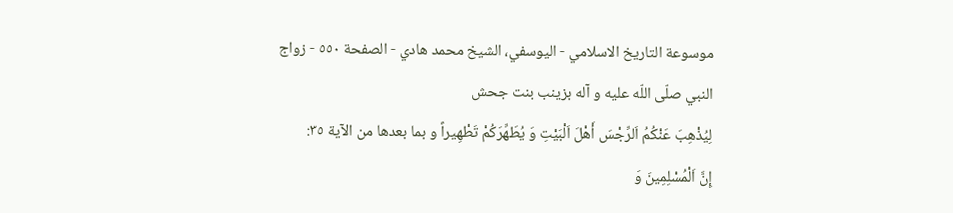موسوعة التاريخ الاسلامي - اليوسفي، الشيخ محمد هادي - الصفحة ٥٥٠ - زواج النبي صلّى اللّه عليه و آله بزينب بنت جحش
لِيُذْهِبَ عَنْكُمُ اَلرِّجْسَ أَهْلَ اَلْبَيْتِ وَ يُطَهِّرَكُمْ تَطْهِيراً و بما بعدها من الآية ٣٥:
إِنَّ اَلْمُسْلِمِينَ وَ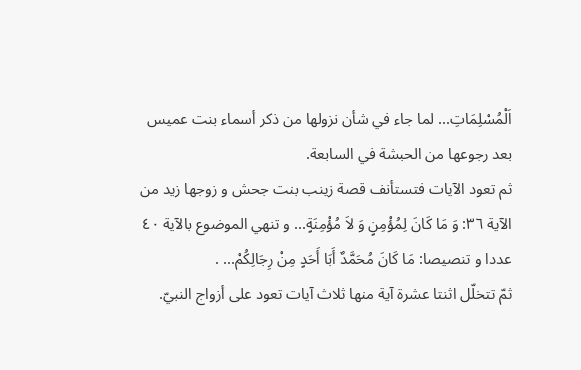اَلْمُسْلِمَاتِ... لما جاء في شأن نزولها من ذكر أسماء بنت عميس بعد رجوعها من الحبشة في السابعة.
ثم تعود الآيات فتستأنف قصة زينب بنت جحش و زوجها زيد من الآية ٣٦: وَ مَا كَانَ لِمُؤْمِنٍ وَ لاَ مُؤْمِنَةٍ... و تنهي الموضوع بالآية ٤٠ عددا و تنصيصا: مَا كَانَ مُحَمَّدٌ أَبَا أَحَدٍ مِنْ رِجَالِكُمْ... .
ثمّ تتخلّل اثنتا عشرة آية منها ثلاث آيات تعود على أزواج النبيّ.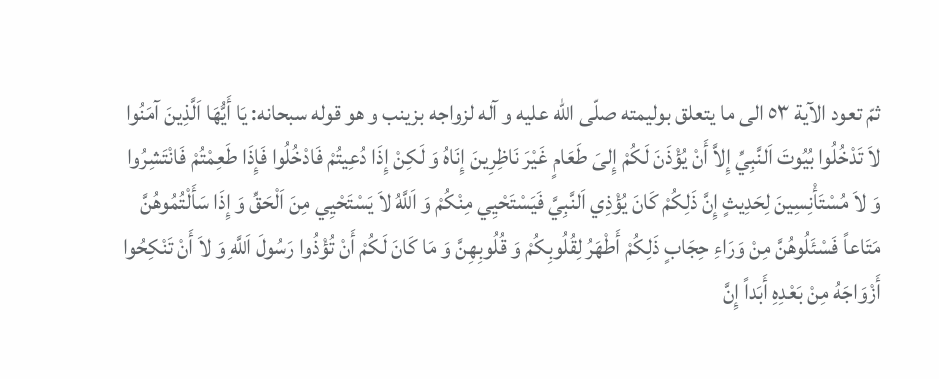ثمّ تعود الآية ٥٣ الى ما يتعلق بوليمته صلّى اللّه عليه و آله لزواجه بزينب و هو قوله سبحانه: يَا أَيُّهَا اَلَّذِينَ آمَنُوا لاَ تَدْخُلُوا بُيُوتَ اَلنَّبِيِّ إِلاَّ أَنْ يُؤْذَنَ لَكُمْ إِلىَ طَعَامٍ غَيْرَ نَاظِرِينَ إِنَاهُ وَ لَكِنْ إِذَا دُعِيتُمْ فَادْخُلُوا فَإِذَا طَعِمْتُمْ فَانْتَشِرُوا وَ لاَ مُسْتَأْنِسِينَ لِحَدِيثٍ إِنَّ ذَلِكُمْ كَانَ يُؤْذِي اَلنَّبِيَّ فَيَسْتَحْيِي مِنْكُمْ وَ اَللَّهُ لاَ يَسْتَحْيِي مِنَ اَلْحَقِّ وَ إِذَا سَأَلْتُمُوهُنَّ مَتَاعاً فَسْئَلُوهُنَّ مِنْ وَرَاءِ حِجَابٍ ذَلِكُمْ أَطْهَرُ لِقُلُوبِكُمْ وَ قُلُوبِهِنَّ وَ مَا كَانَ لَكُمْ أَنْ تُؤْذُوا رَسُولَ اَللَّهِ وَ لاَ أَنْ تَنْكِحُوا أَزْوَاجَهُ مِنْ بَعْدِهِ أَبَداً إِنَّ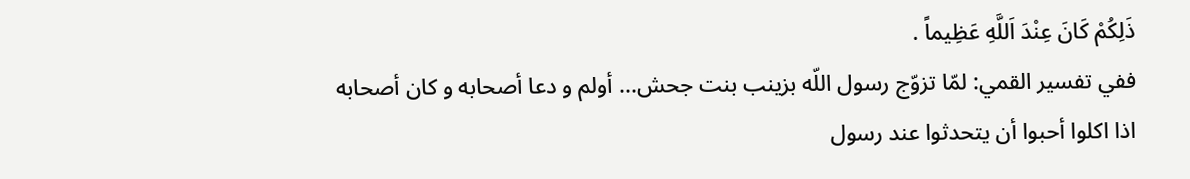ذَلِكُمْ كَانَ عِنْدَ اَللَّهِ عَظِيماً .
ففي تفسير القمي: لمّا تزوّج رسول اللّه بزينب بنت جحش... أولم و دعا أصحابه و كان أصحابه اذا اكلوا أحبوا أن يتحدثوا عند رسول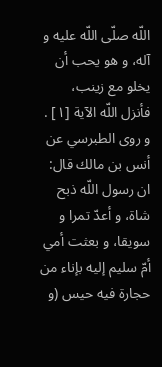اللّه صلّى اللّه عليه و آله، و هو يحب أن يخلو مع زينب، فأنزل اللّه الآية [١] .
و روى الطبرسي عن أنس بن مالك قال: ان رسول اللّه ذبح شاة، و أعدّ تمرا و سويقا، و بعثت أمي أمّ سليم إليه بإناء من حجارة فيه حيس (و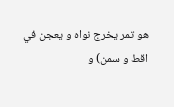هو تمر يخرج نواه و يعجن في اقط و سمن) و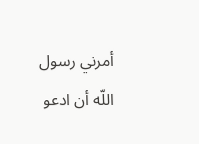أمرني رسول اللّه أن ادعو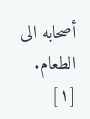أصحابه الى الطعام.
[١]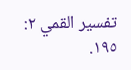تفسير القمي ٢: ١٩٥.